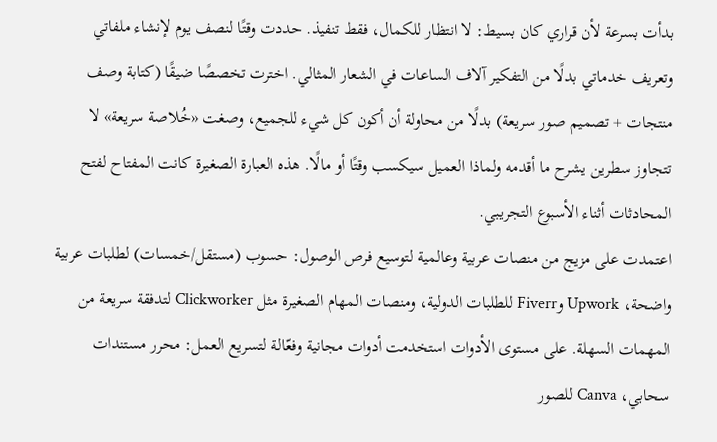بدأت بسرعة لأن قراري كان بسيط: لا انتظار للكمال، فقط تنفيذ. حددت وقتًا لنصف يوم لإنشاء ملفاتي وتعريف خدماتي بدلًا من التفكير آلاف الساعات في الشعار المثالي. اخترت تخصصًا ضيقًا (كتابة وصف منتجات + تصميم صور سريعة) بدلًا من محاولة أن أكون كل شيء للجميع، وصغت «خُلاصة سريعة» لا تتجاوز سطرين يشرح ما أقدمه ولماذا العميل سيكسب وقتًا أو مالًا. هذه العبارة الصغيرة كانت المفتاح لفتح المحادثات أثناء الأسبوع التجريبي.
اعتمدت على مزيج من منصات عربية وعالمية لتوسيع فرص الوصول: حسوب (مستقل/خمسات) لطلبات عربية واضحة، Upwork وFiverr للطلبات الدولية، ومنصات المهام الصغيرة مثل Clickworker لتدفقة سريعة من المهمات السهلة. على مستوى الأدوات استخدمت أدوات مجانية وفعّالة لتسريع العمل: محرر مستندات سحابي، Canva للصور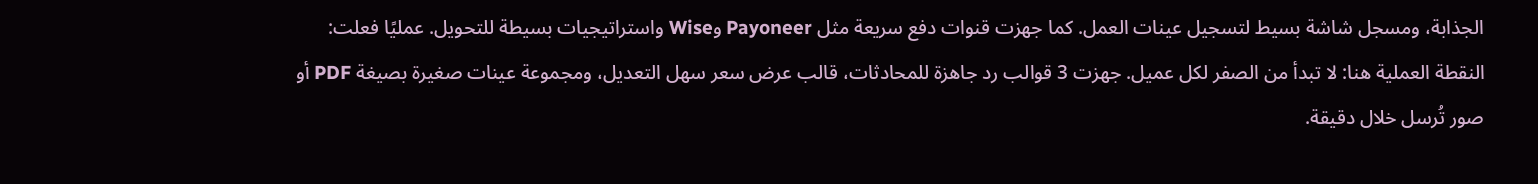الجذابة، ومسجل شاشة بسيط لتسجيل عينات العمل. كما جهزت قنوات دفع سريعة مثل Payoneer وWise واستراتيجيات بسيطة للتحويل. عمليًا فعلت:
النقطة العملية هنا: لا تبدأ من الصفر لكل عميل. جهزت 3 قوالب رد جاهزة للمحادثات، قالب عرض سعر سهل التعديل، ومجموعة عينات صغيرة بصيغة PDF أو صور تُرسل خلال دقيقة.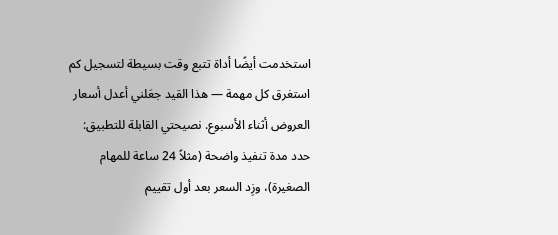استخدمت أيضًا أداة تتبع وقت بسيطة لتسجيل كم استغرق كل مهمة — هذا القيد جعَلني أعدل أسعار العروض أثناء الأسبوع. نصيحتي القابلة للتطبيق: حدد مدة تنفيذ واضحة (مثلاً 24 ساعة للمهام الصغيرة)، وزِد السعر بعد أول تقييم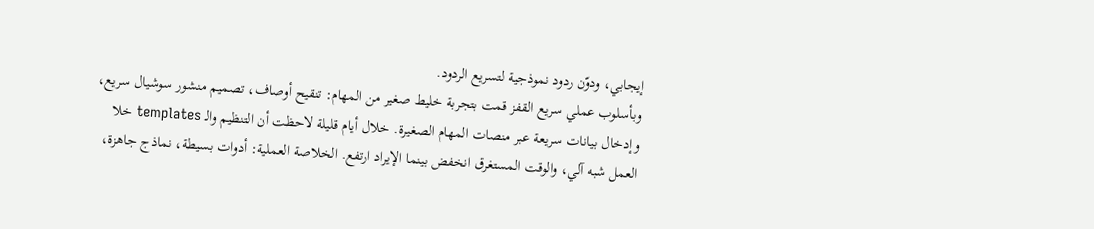إيجابي، ودوّن ردود نموذجية لتسريع الردود.
وبأسلوب عملي سريع القفز قمت بتجربة خليط صغير من المهام: تنقيح أوصاف، تصميم منشور سوشيال سريع، وإدخال بيانات سريعة عبر منصات المهام الصغيرة. خلال أيام قليلة لاحظت أن التنظيم والـ templates خلا العمل شبه آلي، والوقت المستغرق انخفض بينما الإيراد ارتفع. الخلاصة العملية: أدوات بسيطة، نماذج جاهزة،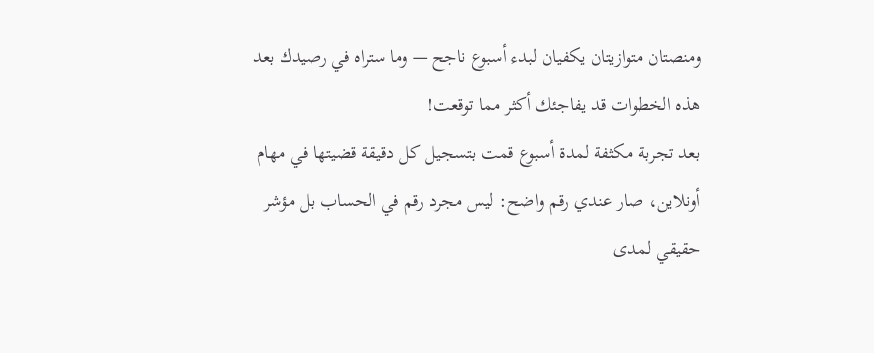ومنصتان متوازيتان يكفيان لبدء أسبوع ناجح — وما ستراه في رصيدك بعد هذه الخطوات قد يفاجئك أكثر مما توقعت!
بعد تجربة مكثفة لمدة أسبوع قمت بتسجيل كل دقيقة قضيتها في مهام أونلاين، صار عندي رقم واضح: ليس مجرد رقم في الحساب بل مؤشر حقيقي لمدى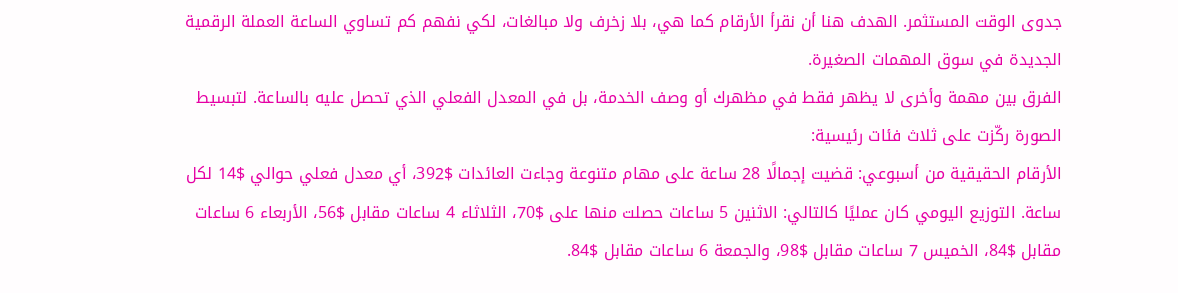جدوى الوقت المستثمر. الهدف هنا أن نقرأ الأرقام كما هي، بلا زخرف ولا مبالغات، لكي نفهم كم تساوي الساعة العملة الرقمية الجديدة في سوق المهمات الصغيرة.
الفرق بين مهمة وأخرى لا يظهر فقط في مظهرك أو وصف الخدمة، بل في المعدل الفعلي الذي تحصل عليه بالساعة. لتبسيط الصورة ركّزت على ثلاث فئات رئيسية:
الأرقام الحقيقية من أسبوعي: قضيت إجمالًا 28 ساعة على مهام متنوعة وجاءت العائدات $392، أي معدل فعلي حوالي $14 لكل ساعة. التوزيع اليومي كان عمليًا كالتالي: الاثنين 5 ساعات حصلت منها على $70، الثلاثاء 4 ساعات مقابل $56، الأربعاء 6 ساعات مقابل $84، الخميس 7 ساعات مقابل $98، والجمعة 6 ساعات مقابل $84.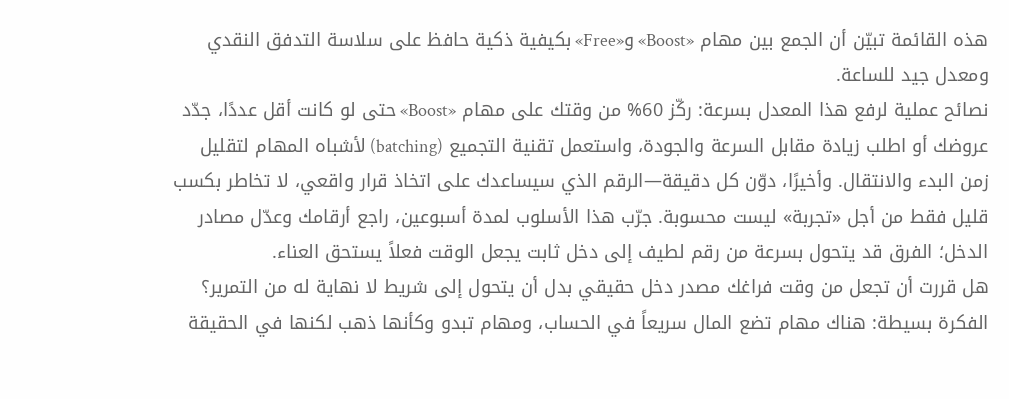هذه القائمة تبيّن أن الجمع بين مهام «Boost» و«Free» بكيفية ذكية حافظ على سلاسة التدفق النقدي ومعدل جيد للساعة.
نصائح عملية لرفع هذا المعدل بسرعة: ركّز 60% من وقتك على مهام «Boost» حتى لو كانت أقل عددًا، جدّد عروضك أو اطلب زيادة مقابل السرعة والجودة، واستعمل تقنية التجميع (batching) لأشباه المهام لتقليل زمن البدء والانتقال. وأخيرًا، دوّن كل دقيقة—الرقم الذي سيساعدك على اتخاذ قرار واقعي، لا تخاطر بكسب قليل فقط من أجل «تجربة» ليست محسوبة. جرّب هذا الأسلوب لمدة أسبوعين، راجع أرقامك وعدّل مصادر الدخل؛ الفرق قد يتحول بسرعة من رقم لطيف إلى دخل ثابت يجعل الوقت فعلاً يستحق العناء.
هل قررت أن تجعل من وقت فراغك مصدر دخل حقيقي بدل أن يتحول إلى شريط لا نهاية له من التمرير؟ الفكرة بسيطة: هناك مهام تضع المال سريعاً في الحساب، ومهام تبدو وكأنها ذهب لكنها في الحقيقة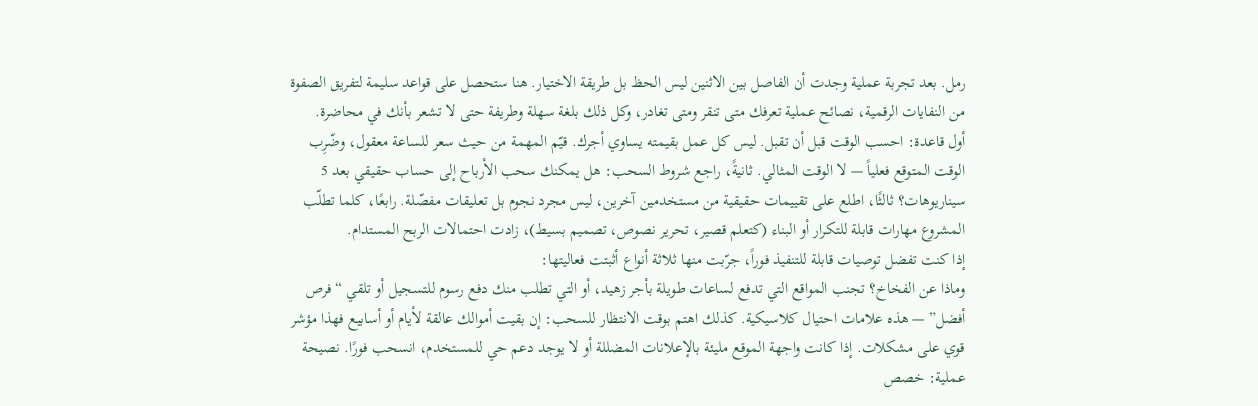رمل. بعد تجربة عملية وجدت أن الفاصل بين الاثنين ليس الحظ بل طريقة الاختيار. هنا ستحصل على قواعد سليمة لتفريق الصفوة من النفايات الرقمية، نصائح عملية تعرفك متى تنقر ومتى تغادر، وكل ذلك بلغة سهلة وطريفة حتى لا تشعر بأنك في محاضرة.
أول قاعدة: احسب الوقت قبل أن تقبل. ليس كل عمل بقيمته يساوي أجرك. قيّم المهمة من حيث سعر للساعة معقول، وضّرِب الوقت المتوقع فعلياً — لا الوقت المثالي. ثانيةً، راجع شروط السحب: هل يمكنك سحب الأرباح إلى حساب حقيقي بعد 5 سيناريوهات؟ ثالثًا، اطلع على تقييمات حقيقية من مستخدمين آخرين، ليس مجرد نجوم بل تعليقات مفصّلة. رابعًا، كلما تطلّب المشروع مهارات قابلة للتكرار أو البناء (كتعلم قصير، تحرير نصوص، تصميم بسيط)، زادت احتمالات الربح المستدام.
إذا كنت تفضل توصيات قابلة للتنفيذ فوراً، جرّبت منها ثلاثة أنواع أثبتت فعاليتها:
وماذا عن الفخاخ؟ تجنب المواقع التي تدفع لساعات طويلة بأجر زهيد، أو التي تطلب منك دفع رسوم للتسجيل أو تلقي “فرص أفضل” — هذه علامات احتيال كلاسيكية. كذلك اهتم بوقت الانتظار للسحب: إن بقيت أموالك عالقة لأيام أو أسابيع فهذا مؤشر قوي على مشكلات. إذا كانت واجهة الموقع مليئة بالإعلانات المضللة أو لا يوجد دعم حي للمستخدم، انسحب فورًا. نصيحة عملية: خصص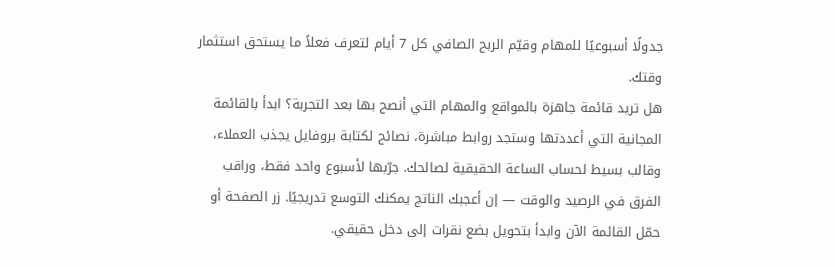جدولًا أسبوعيًا للمهام وقيّم الربح الصافي كل 7 أيام لتعرف فعلاً ما يستحق استثمار وقتك.
هل تريد قائمة جاهزة بالمواقع والمهام التي أنصح بها بعد التجربة؟ ابدأ بالقائمة المجانية التي أعددتها وستجد روابط مباشرة، نصائح لكتابة بروفايل يجذب العملاء، وقالب بسيط لحساب الساعة الحقيقية لصالحك. جرّبها لأسبوع واحد فقط، وراقب الفرق في الرصيد والوقت — إن أعجبك الناتج يمكنك التوسع تدريجيًا. زر الصفحة أو حمّل القائمة الآن وابدأ بتحويل بضع نقرات إلى دخل حقيقي.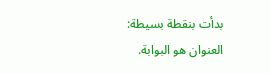بدأت بنقطة بسيطة: العنوان هو البوابة.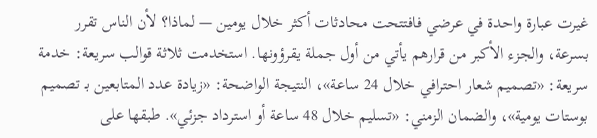غيرت عبارة واحدة في عرضي فافتتحت محادثات أكثر خلال يومين — لماذا؟ لأن الناس تقرر بسرعة، والجزء الأكبر من قرارهم يأتي من أول جملة يقرؤونها. استخدمت ثلاثة قوالب سريعة: خدمة سريعة: «تصميم شعار احترافي خلال 24 ساعة»، النتيجة الواضحة: «زيادة عدد المتابعين بـ تصميم بوستات يومية»، والضمان الزمني: «تسليم خلال 48 ساعة أو استرداد جزئي». طبقها على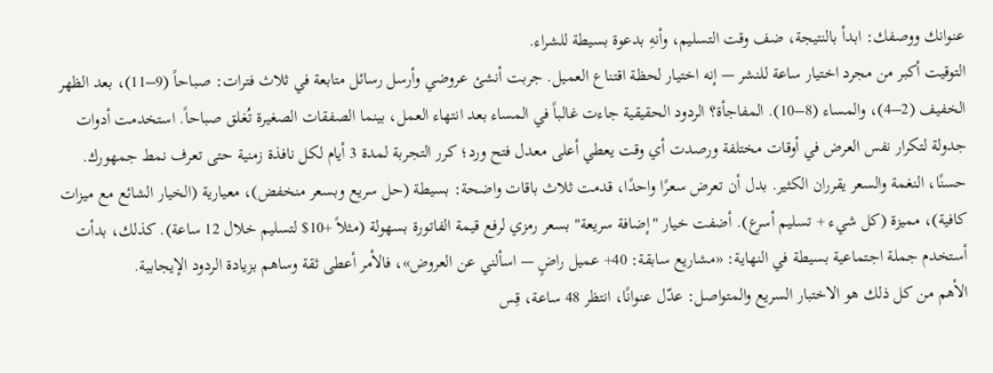عنوانك ووصفك: ابدأ بالنتيجة، ضف وقت التسليم، وأنهِ بدعوة بسيطة للشراء.
التوقيت أكبر من مجرد اختيار ساعة للنشر — إنه اختيار لحظة اقتناع العميل. جربت أنشئ عروضي وأرسل رسائل متابعة في ثلاث فترات: صباحاً (9–11)، بعد الظهر الخفيف (2–4)، والمساء (8–10). المفاجأة؟ الردود الحقيقية جاءت غالباً في المساء بعد انتهاء العمل، بينما الصفقات الصغيرة تُغلق صباحاً. استخدمت أدوات جدولة لتكرار نفس العرض في أوقات مختلفة ورصدت أي وقت يعطي أعلى معدل فتح ورد؛ كرر التجربة لمدة 3 أيام لكل نافذة زمنية حتى تعرف نمط جمهورك.
حسنًا، النغمة والسعر يقرران الكثير. بدل أن تعرض سعرًا واحدًا، قدمت ثلاث باقات واضحة: بسيطة (حل سريع وبسعر منخفض)، معيارية (الخيار الشائع مع ميزات كافية)، مميزة (كل شيء + تسليم أسرع). أضفت خيار "إضافة سريعة" بسعر رمزي لرفع قيمة الفاتورة بسهولة (مثلاً +10$ لتسليم خلال 12 ساعة). كذلك، بدأت أستخدم جملة اجتماعية بسيطة في النهاية: «مشاريع سابقة: 40+ عميل راضٍ — اسألني عن العروض»، فالأمر أعطى ثقة وساهم بزيادة الردود الإيجابية.
الأهم من كل ذلك هو الاختبار السريع والمتواصل: عدّل عنوانًا، انتظر 48 ساعة، قِس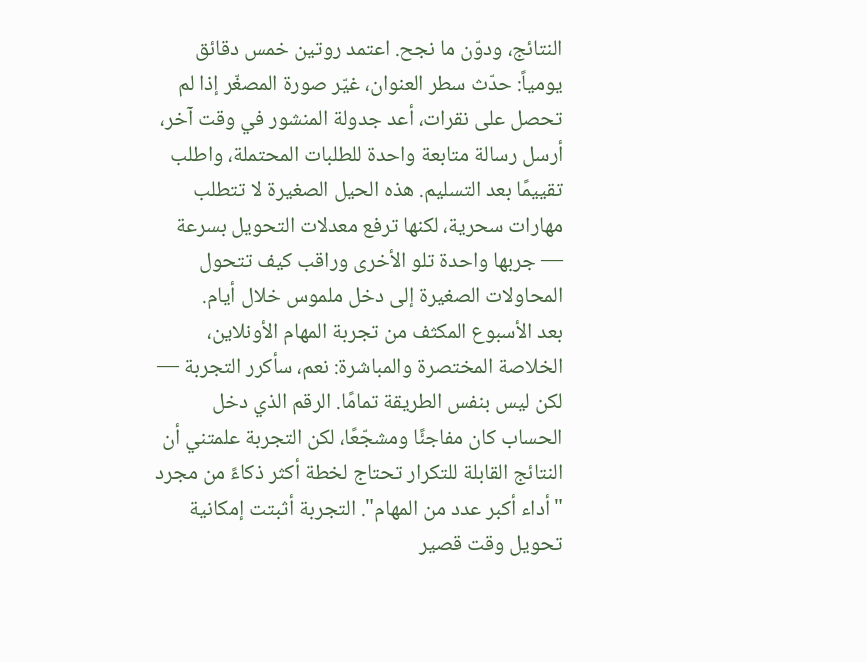النتائج، ودوّن ما نجح. اعتمد روتين خمس دقائق يومياً: حدّث سطر العنوان، غيّر صورة المصغّر إذا لم تحصل على نقرات، أعد جدولة المنشور في وقت آخر، أرسل رسالة متابعة واحدة للطلبات المحتملة، واطلب تقييمًا بعد التسليم. هذه الحيل الصغيرة لا تتطلب مهارات سحرية، لكنها ترفع معدلات التحويل بسرعة — جربها واحدة تلو الأخرى وراقب كيف تتحول المحاولات الصغيرة إلى دخل ملموس خلال أيام.
بعد الأسبوع المكثف من تجربة المهام الأونلاين، الخلاصة المختصرة والمباشرة: نعم، سأكرر التجربة — لكن ليس بنفس الطريقة تمامًا. الرقم الذي دخل الحساب كان مفاجئًا ومشجّعًا، لكن التجربة علمتني أن النتائج القابلة للتكرار تحتاج لخطة أكثر ذكاءً من مجرد "أداء أكبر عدد من المهام". التجربة أثبتت إمكانية تحويل وقت قصير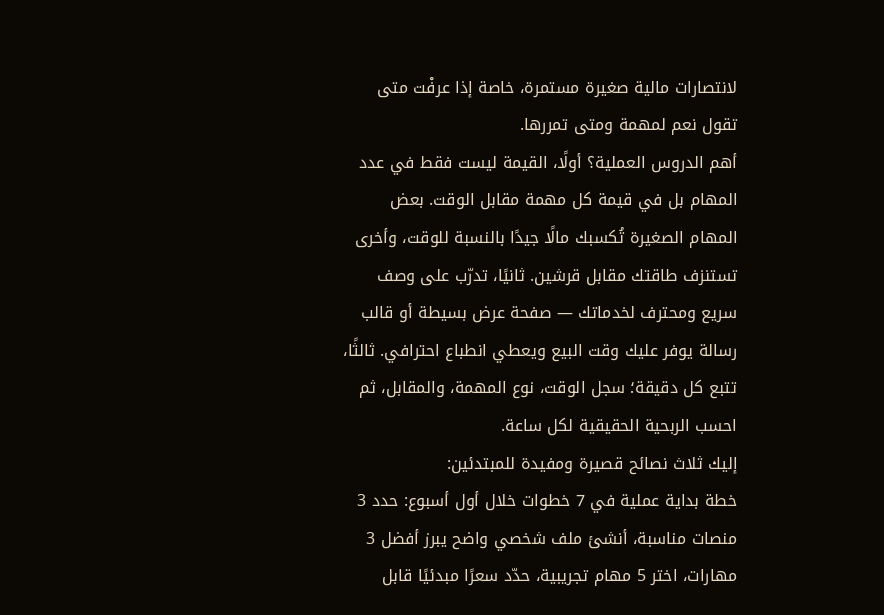لانتصارات مالية صغيرة مستمرة، خاصة إذا عرفْت متى تقول نعم لمهمة ومتى تمررها.
أهم الدروس العملية؟ أولًا، القيمة ليست فقط في عدد المهام بل في قيمة كل مهمة مقابل الوقت. بعض المهام الصغيرة تُكسبك مالًا جيدًا بالنسبة للوقت، وأخرى تستنزف طاقتك مقابل قرشين. ثانيًا، تدرّب على وصف سريع ومحترف لخدماتك — صفحة عرض بسيطة أو قالب رسالة يوفر عليك وقت البيع ويعطي انطباع احترافي. ثالثًا، تتبع كل دقيقة؛ سجل الوقت، نوع المهمة، والمقابل، ثم احسب الربحية الحقيقية لكل ساعة.
إليك ثلاث نصائح قصيرة ومفيدة للمبتدئين:
خطة بداية عملية في 7 خطوات خلال أول أسبوع: حدد 3 منصات مناسبة، أنشئ ملف شخصي واضح يبرز أفضل 3 مهارات، اختر 5 مهام تجريبية، حدّد سعرًا مبدئيًا قابل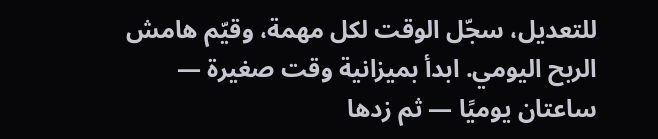للتعديل، سجّل الوقت لكل مهمة، وقيّم هامش الربح اليومي. ابدأ بميزانية وقت صغيرة — ساعتان يوميًا — ثم زدها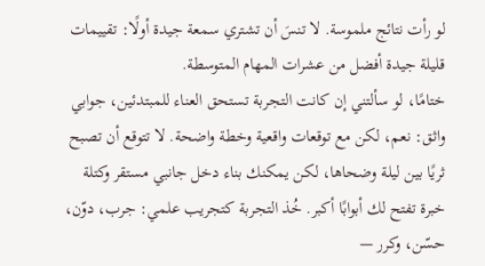لو رأت نتائج ملموسة. لا تنسَ أن تشتري سمعة جيدة أولًا: تقييمات قليلة جيدة أفضل من عشرات المهام المتوسطة.
ختامًا، لو سألتني إن كانت التجربة تستحق العناء للمبتدئين، جوابي واثق: نعم، لكن مع توقعات واقعية وخطة واضحة. لا تتوقع أن تصبح ثريًا بين ليلة وضحاها، لكن يمكنك بناء دخل جانبي مستقر وكتلة خبرة تفتح لك أبوابًا أكبر. خُذ التجربة كتجريب علمي: جرب، دوّن، حسّن، وكرر —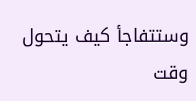وستتفاجأ كيف يتحول وقت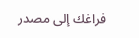فراغك إلى مصدر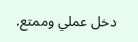دخل عملي وممتع.